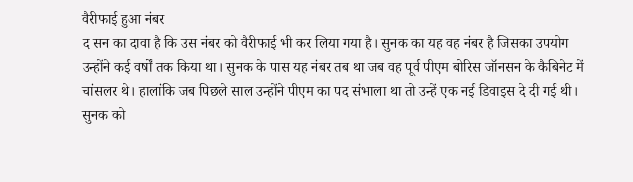वैरीफाई हुआ नंबर
द सन का दावा है कि उस नंबर को वैरीफाई भी कर लिया गया है। सुनक का यह वह नंबर है जिसका उपयोग उन्होंने कई वर्षों तक किया था। सुनक के पास यह नंबर तब था जब वह पूर्व पीएम बोरिस जॉनसन के कैबिनेट में चांसलर थे। हालांकि जब पिछले साल उन्होंने पीएम का पद संभाला था तो उन्हें एक नई डिवाइस दे दी गई थी। सुनक को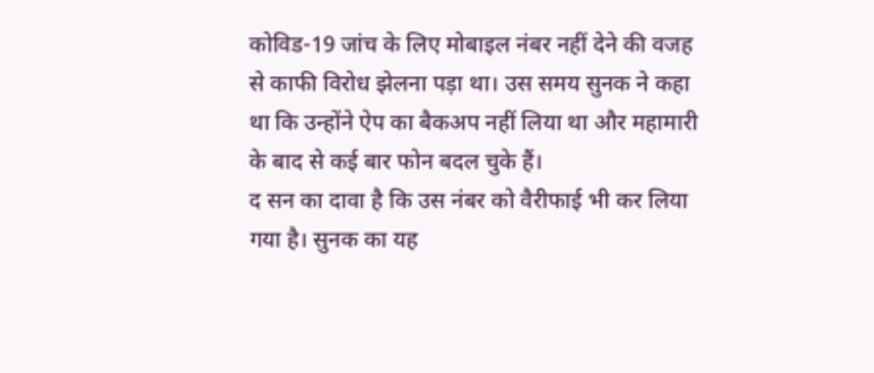कोविड-19 जांच के लिए मोबाइल नंबर नहीं देने की वजह से काफी विरोध झेलना पड़ा था। उस समय सुनक ने कहा था कि उन्होंने ऐप का बैकअप नहीं लिया था और महामारी के बाद से कई बार फोन बदल चुके हैं।
द सन का दावा है कि उस नंबर को वैरीफाई भी कर लिया गया है। सुनक का यह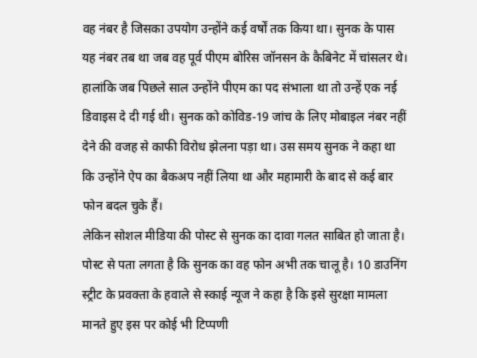वह नंबर है जिसका उपयोग उन्होंने कई वर्षों तक किया था। सुनक के पास यह नंबर तब था जब वह पूर्व पीएम बोरिस जॉनसन के कैबिनेट में चांसलर थे। हालांकि जब पिछले साल उन्होंने पीएम का पद संभाला था तो उन्हें एक नई डिवाइस दे दी गई थी। सुनक को कोविड-19 जांच के लिए मोबाइल नंबर नहीं देने की वजह से काफी विरोध झेलना पड़ा था। उस समय सुनक ने कहा था कि उन्होंने ऐप का बैकअप नहीं लिया था और महामारी के बाद से कई बार फोन बदल चुके हैं।
लेकिन सोशल मीडिया की पोस्ट से सुनक का दावा गलत साबित हो जाता है। पोस्ट से पता लगता है कि सुनक का वह फोन अभी तक चालू है। 10 डाउनिंग स्ट्रीट के प्रवक्ता के हवाले से स्काई न्यूज ने कहा है कि इसे सुरक्षा मामला मानते हुए इस पर कोई भी टिप्पणी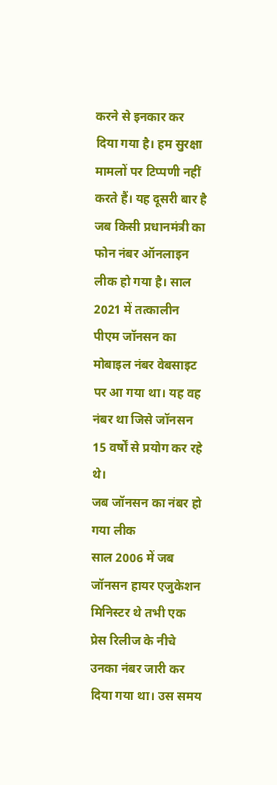करने से इनकार कर दिया गया है। हम सुरक्षा मामलों पर टिप्पणी नहीं करते हैं। यह दूसरी बार है जब किसी प्रधानमंत्री का फोन नंबर ऑनलाइन लीक हो गया है। साल 2021 में तत्कालीन पीएम जॉनसन का मोबाइल नंबर वेबसाइट पर आ गया था। यह वह नंबर था जिसे जॉनसन 15 वर्षों से प्रयोग कर रहे थे।
जब जॉनसन का नंबर हो गया लीक
साल 2006 में जब जॉनसन हायर एजुकेशन मिनिस्टर थे तभी एक प्रेस रिलीज के नीचे उनका नंबर जारी कर दिया गया था। उस समय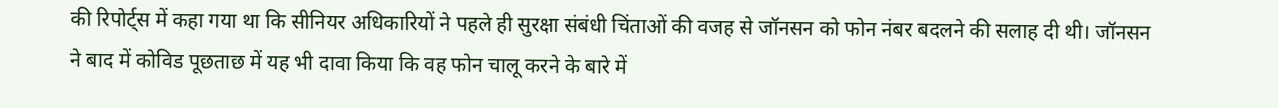की रिपोर्ट्स में कहा गया था कि सीनियर अधिकारियों ने पहले ही सुरक्षा संबंधी चिंताओं की वजह से जॉनसन को फोन नंबर बदलने की सलाह दी थी। जॉनसन ने बाद में कोविड पूछताछ में यह भी दावा किया कि वह फोन चालू करने के बारे में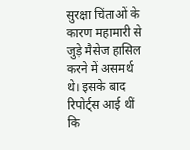सुरक्षा चिंताओं के कारण महामारी से जुड़े मैसेज हासिल करने में असमर्थ थे। इसके बाद रिपोर्ट्स आई थीं कि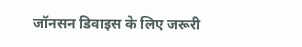जॉनसन डिवाइस के लिए जरूरी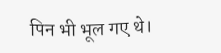पिन भी भूल गए थे।